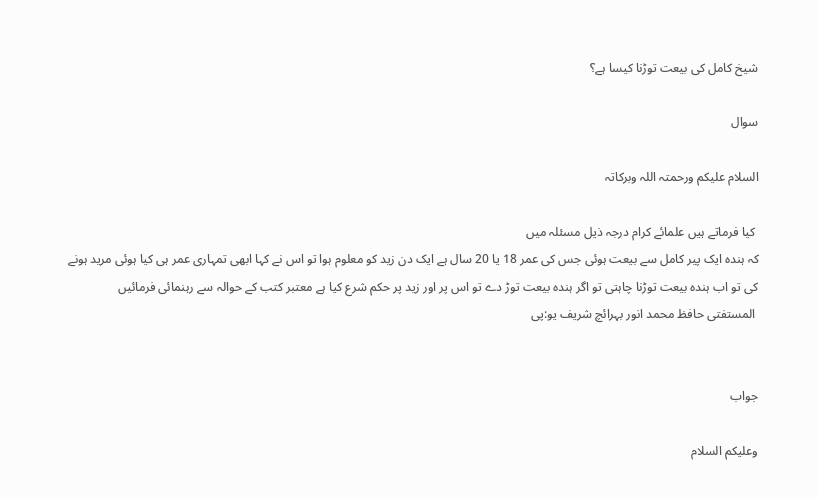شیخ کامل کی بیعت توڑنا کیسا ہے؟

سوال

السلام علیکم ورحمتہ اللہ وبرکاتہ

 کیا فرماتے ہیں علمائے کرام درجہ ذیل مسئلہ میں
کہ ہندہ ایک پیر کامل سے بیعت ہوئی جس کی عمر 18 یا 20 سال ہے ایک دن زید کو معلوم ہوا تو اس نے کہا ابھی تمہاری عمر ہی کیا ہوئی مرید ہونے کی تو اب ہندہ بیعت توڑنا چاہتی تو اگر ہندہ بیعت توڑ دے تو اس پر اور زید پر حکم شرع کیا ہے معتبر کتب کے حوالہ سے رہنمائی فرمائیں
 المستفتی حافظ محمد انور بہرائچ شریف یو:پی


جواب

وعلیکم السلام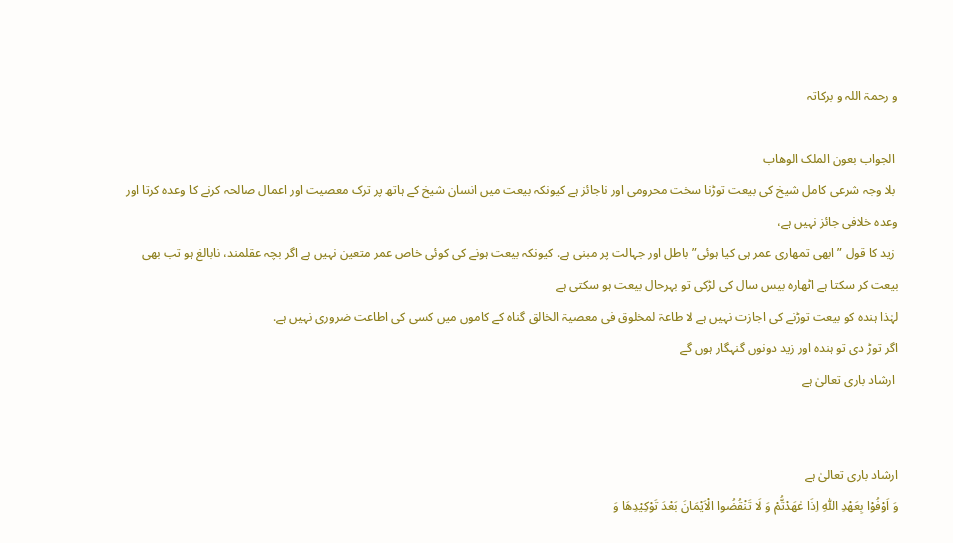و رحمۃ اللہ و برکاتہ

 الجواب بعون الملک الوھاب
 بلا وجہ شرعی کامل شیخ کی بیعت توڑنا سخت محرومی اور ناجائز ہے کیونکہ بیعت میں انسان شیخ کے ہاتھ پر ترک معصیت اور اعمال صالحہ کرنے کا وعدہ کرتا اور وعدہ خلافی جائز نہیں ہے،
 زید کا قول ” ابھی تمھاری عمر ہی کیا ہوئی”باطل اور جہالت پر مبنی ہے. کیونکہ بیعت ہونے کی کوئی خاص عمر متعین نہیں ہے اگر بچہ عقلمند، نابالغ ہو تب بھی بیعت کر سکتا ہے اٹھارہ بیس سال کی لڑکی تو بہرحال بیعت ہو سکتی ہے
لہٰذا ہندہ کو بیعت توڑنے کی اجازت نہیں ہے لا طاعۃ لمخلوق فی معصیۃ الخالق گناہ کے کاموں میں کسی کی اطاعت ضروری نہیں ہے.
اگر توڑ دی تو ہندہ اور زید دونوں گنہگار ہوں گے
 ارشاد باری تعالیٰ ہے


ارشاد باری تعالیٰ ہے
وَ اَوْفُوْا بِعَهْدِ اللّٰهِ اِذَا عٰهَدْتُّمْ وَ لَا تَنْقُضُوا الْاَیْمَانَ بَعْدَ تَوْكِیْدِهَا وَ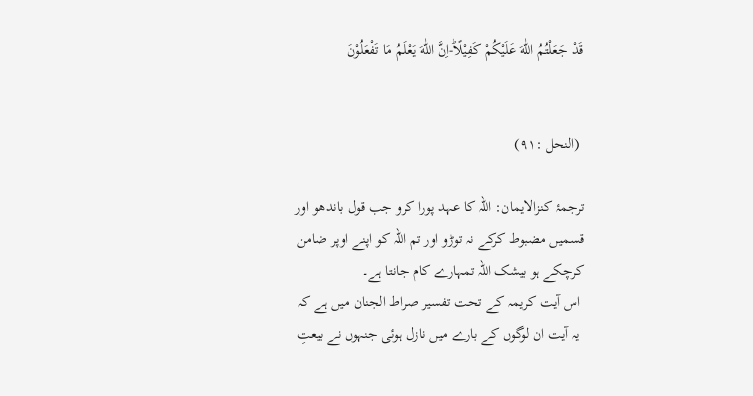قَدْ جَعَلْتُمُ اللّٰهَ عَلَیْكُمْ كَفِیْلًاؕ-اِنَّ اللّٰهَ یَعْلَمُ مَا تَفْعَلُوْنَ


 (النحل :۹۱)

ترجمۂ کنزالایمان: اللہ کا عہد پورا کرو جب قول باندھو اور قسمیں مضبوط کرکے نہ توڑو اور تم اللہ کو اپنے اوپر ضامن کرچکے ہو بیشک اللہ تمہارے کام جانتا ہے۔
 اس آیت کریمہ کے تحت تفسیر صراط الجنان میں ہے کہ
 یہ آیت ان لوگوں کے بارے میں نازل ہوئی جنہوں نے بیعتِ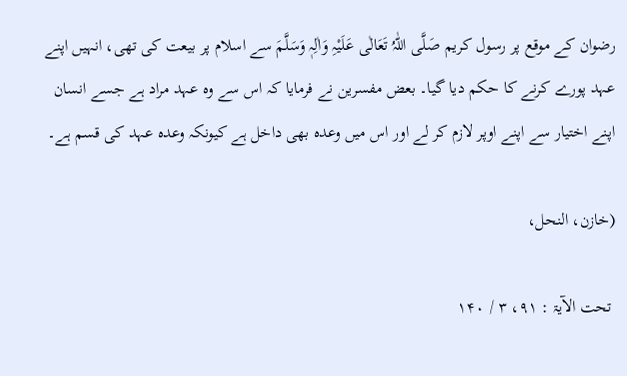رضوان کے موقع پر رسول کریم صَلَّی اللّٰہُ تَعَالٰی عَلَیْہِ وَاٰلِہٖ وَسَلَّمَ سے اسلام پر بیعت کی تھی، انہیں اپنے عہد پورے کرنے کا حکم دیا گیا۔ بعض مفسرین نے فرمایا کہ اس سے وہ عہد مراد ہے جسے انسان اپنے اختیار سے اپنے اوپر لازم کر لے اور اس میں وعدہ بھی داخل ہے کیونکہ وعدہ عہد کی قسم ہے۔

(خازن، النحل،

 تحت الآیۃ : ۹۱، ۳ / ۱۴۰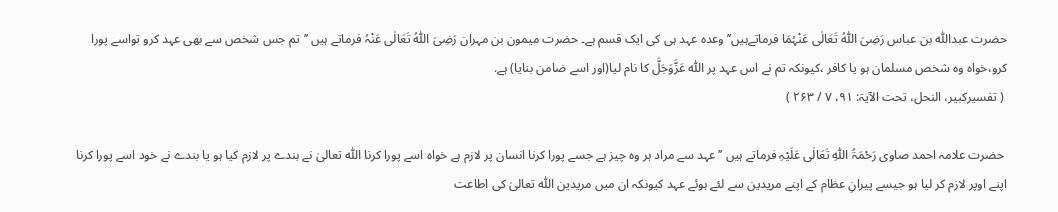حضرت عبداللّٰہ بن عباس رَضِیَ اللّٰہُ تَعَالٰی عَنْہُمَا فرماتےہیں’’وعدہ عہد ہی کی ایک قسم ہے۔ حضرت میمون بن مہران رَضِیَ اللّٰہُ تَعَالٰی عَنْہُ فرماتے ہیں ’’تم جس شخص سے بھی عہد کرو تواسے پورا کرو،خواہ وہ شخص مسلمان ہو یا کافر ،کیونکہ تم نے اس عہد پر اللّٰہ عَزَّوَجَلَّ کا نام لیا(اور اسے ضامن بنایا) ہے.
 ( تفسیرکبیر، النحل، تحت الآیۃ: ۹۱، ۷ / ۲۶۳ )

 حضرت علامہ احمد صاوی رَحْمَۃُ اللّٰہِ تَعَالٰی عَلَیْہِ فرماتے ہیں ’’عہد سے مراد ہر وہ چیز ہے جسے پورا کرنا انسان پر لازم ہے خواہ اسے پورا کرنا اللّٰہ تعالیٰ نے بندے پر لازم کیا ہو یا بندے نے خود اسے پورا کرنا اپنے اوپر لازم کر لیا ہو جیسے پیرانِ عظام کے اپنے مریدین سے لئے ہوئے عہد کیونکہ ان میں مریدین اللّٰہ تعالیٰ کی اطاعت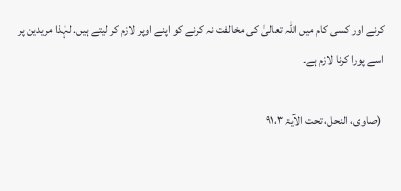کرنے اور کسی کام میں اللّٰہ تعالیٰ کی مخالفت نہ کرنے کو اپنے اوپر لازم کر لیتے ہیں. لہٰذا مریدین پر اسے پورا کرنا لازم ہے۔

 (صاوی، النحل، تحت الآیۃ ۹۱،۳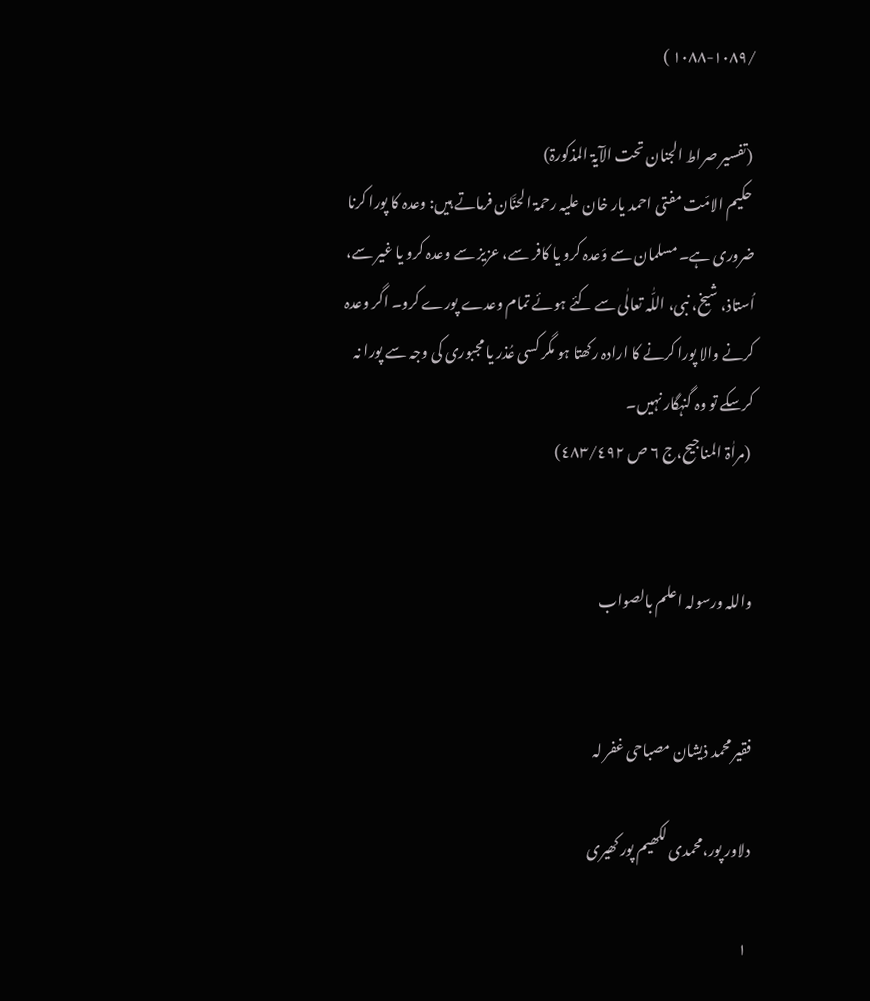/۱۰۸۸-۱۰۸۹ )

 (تفسیر صراط الجنان تحت الآیۃ المذکورۃ)
 حکیم الامّت مفتی احمد یار خان علیہ رحمۃ الحنَّان فرماتے ہیں: وعدہ کا پورا کرنا ضروری ہے۔ مسلمان سے وَعدہ کرو یا کافر سے، عزیز سے وعدہ کرو یا غیر سے، اُستاذ، شیخ، نبی، اللّٰہ تعالٰی سے کئے ہوئے تمام وعدے پورے کرو۔ اگر وعدہ کرنے والا پورا کرنے کا ارادہ رکھتا ہو مگر کسی عُذر یا مجبوری کی وجہ سے پورا نہ کرسکے تو وہ گنہگار نہیں۔
 (مراٰۃ المناجیح،ج ٦ ص ٤٨٣/٤٩٢)


واللہ ورسولہ اعلم بالصواب


فقیر محمد ذیشان مصباحی غفر لہ

دلاور پور،محمدی لکھیم پور کھیری

 ١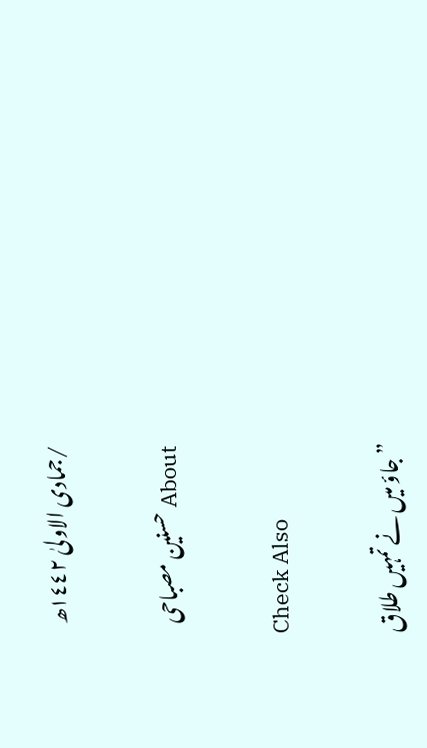/جمادی الاولیٰ ١٤٤٢ھ

About حسنین مصباحی

Check Also

” جاؤ میں نے تمہیں طلاق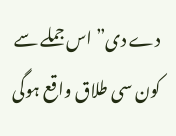دے دی” اس جملے سے کون سی طلاق واقع ہوگی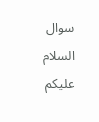سوال السلام علیکم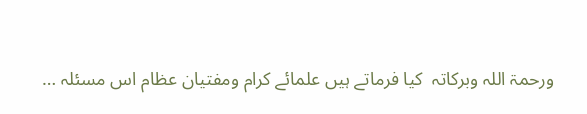ورحمۃ اللہ وبرکاتہ  کیا فرماتے ہیں علمائے کرام ومفتیان عظام اس مسئلہ …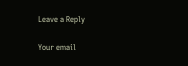Leave a Reply

Your email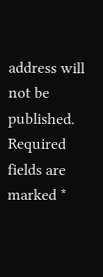address will not be published. Required fields are marked *